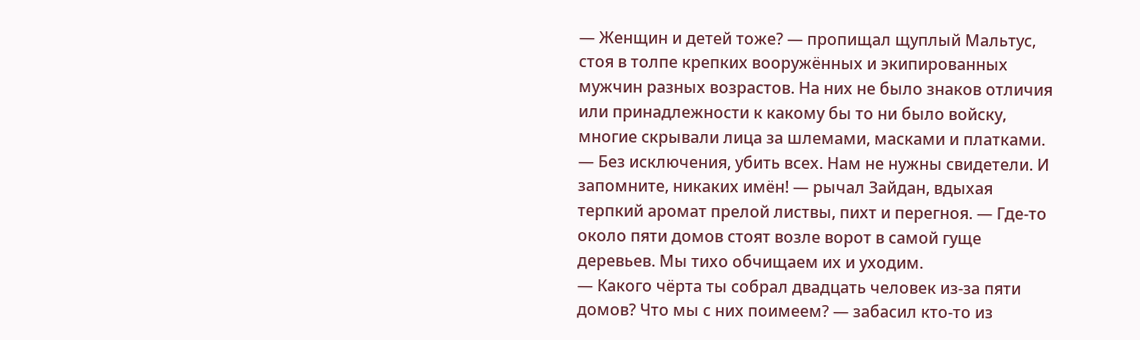— Женщин и детей тоже? — пропищал щуплый Мальтус, стоя в толпе крепких вооружённых и экипированных мужчин разных возрастов. На них не было знаков отличия или принадлежности к какому бы то ни было войску, многие скрывали лица за шлемами, масками и платками.
— Без исключения, убить всех. Нам не нужны свидетели. И запомните, никаких имён! — рычал Зайдан, вдыхая терпкий аромат прелой листвы, пихт и перегноя. — Где-то около пяти домов стоят возле ворот в самой гуще деревьев. Мы тихо обчищаем их и уходим.
— Какого чёрта ты собрал двадцать человек из-за пяти домов? Что мы с них поимеем? — забасил кто-то из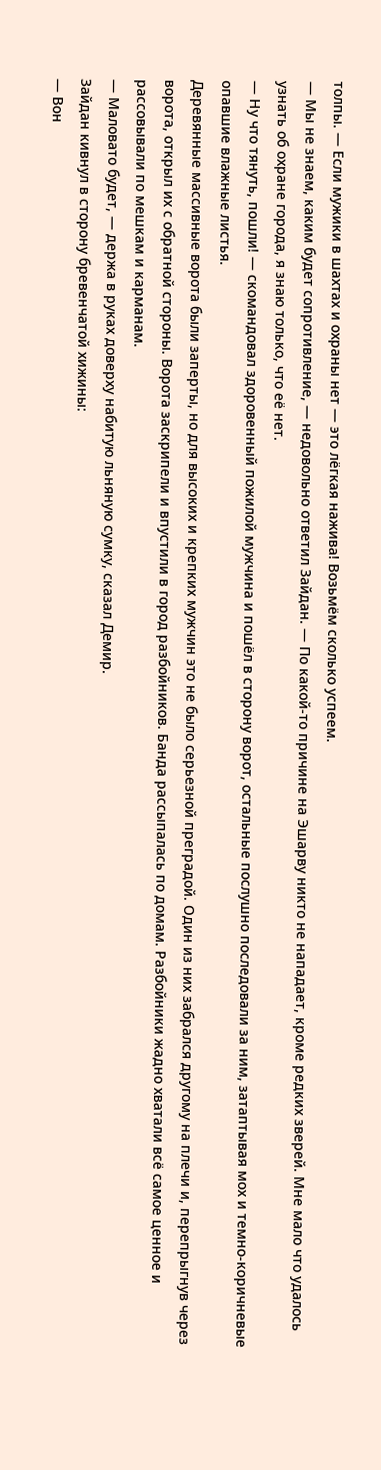толпы. — Если мужики в шахтах и охраны нет — это лёгкая нажива! Возьмём сколько успеем.
— Мы не знаем, каким будет сопротивление, — недовольно ответил Зайдан. — По какой-то причине на Эшарву никто не нападает, кроме редких зверей. Мне мало что удалось узнать об охране города, я знаю только, что её нет.
— Ну что тянуть, пошли! — скомандовал здоровенный пожилой мужчина и пошёл в сторону ворот, остальные послушно последовали за ним, затаптывая мох и темно-коричневые опавшие влажные листья.
Деревянные массивные ворота были заперты, но для высоких и крепких мужчин это не было серьезной преградой. Один из них забрался другому на плечи и, перепрыгнув через ворота, открыл их с обратной стороны. Ворота заскрипели и впустили в город разбойников. Банда рассыпалась по домам. Разбойники жадно хватали всё самое ценное и рассовывали по мешкам и карманам.
— Маловато будет, — держа в руках доверху набитую льняную сумку, сказал Демир.
Зайдан кивнул в сторону бревенчатой хижины:
— Вон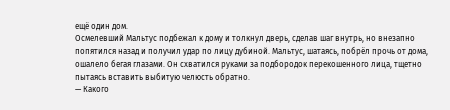ещё один дом.
Осмелевший Мальтус подбежал к дому и толкнул дверь, сделав шаг внутрь, но внезапно попятился назад и получил удар по лицу дубиной. Мальтус, шатаясь, побрёл прочь от дома, ошалело бегая глазами. Он схватился руками за подбородок перекошенного лица, тщетно пытаясь вставить выбитую челюсть обратно.
— Какого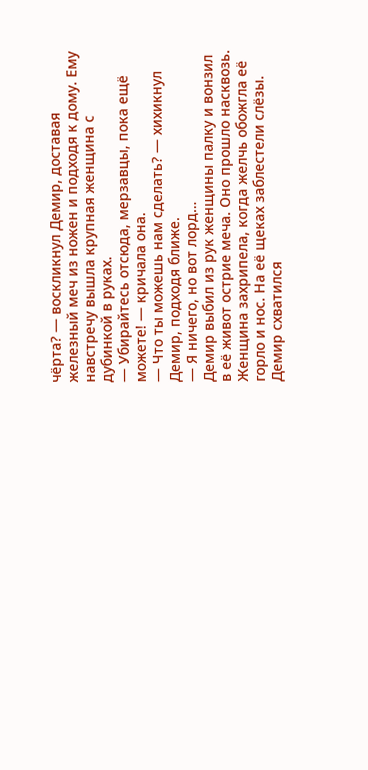чёрта? — воскликнул Демир, доставая железный меч из ножен и подходя к дому. Ему навстречу вышла крупная женщина с дубинкой в руках.
— Убирайтесь отсюда, мерзавцы, пока ещё можете! — кричала она.
— Что ты можешь нам сделать? — хихикнул Демир, подходя ближе.
— Я ничего, но вот лорд…
Демир выбил из рук женщины палку и вонзил в её живот острие меча. Оно прошло насквозь. Женщина захрипела, когда желчь обожгла её горло и нос. На её щеках заблестели слёзы. Демир схватился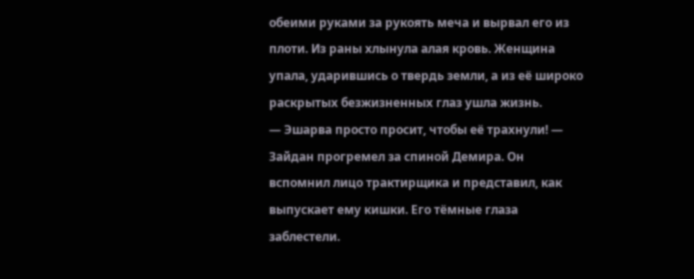обеими руками за рукоять меча и вырвал его из плоти. Из раны хлынула алая кровь. Женщина упала, ударившись о твердь земли, а из её широко раскрытых безжизненных глаз ушла жизнь.
— Эшарва просто просит, чтобы её трахнули! — Зайдан прогремел за спиной Демира. Он вспомнил лицо трактирщика и представил, как выпускает ему кишки. Его тёмные глаза заблестели.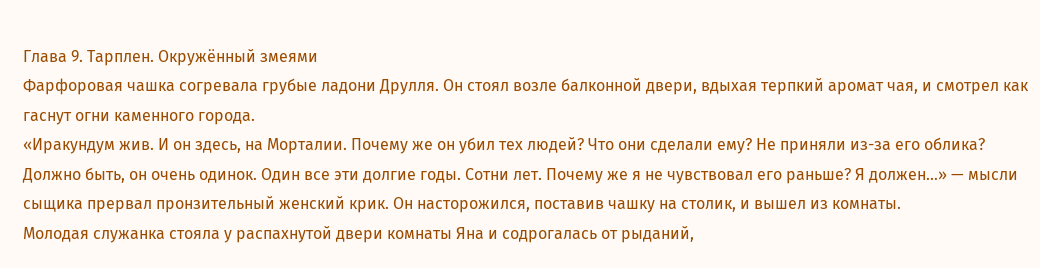Глава 9. Тарплен. Окружённый змеями
Фарфоровая чашка согревала грубые ладони Друлля. Он стоял возле балконной двери, вдыхая терпкий аромат чая, и смотрел как гаснут огни каменного города.
«Иракундум жив. И он здесь, на Морталии. Почему же он убил тех людей? Что они сделали ему? Не приняли из-за его облика? Должно быть, он очень одинок. Один все эти долгие годы. Сотни лет. Почему же я не чувствовал его раньше? Я должен…» — мысли сыщика прервал пронзительный женский крик. Он насторожился, поставив чашку на столик, и вышел из комнаты.
Молодая служанка стояла у распахнутой двери комнаты Яна и содрогалась от рыданий,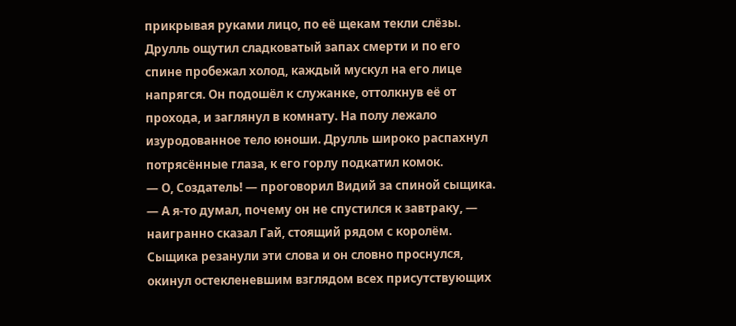прикрывая руками лицо, по её щекам текли слёзы. Друлль ощутил сладковатый запах смерти и по его спине пробежал холод, каждый мускул на его лице напрягся. Он подошёл к служанке, оттолкнув её от прохода, и заглянул в комнату. На полу лежало изуродованное тело юноши. Друлль широко распахнул потрясённые глаза, к его горлу подкатил комок.
— О, Создатель! — проговорил Видий за спиной сыщика.
— А я-то думал, почему он не спустился к завтраку, — наигранно сказал Гай, стоящий рядом с королём.
Сыщика резанули эти слова и он словно проснулся, окинул остекленевшим взглядом всех присутствующих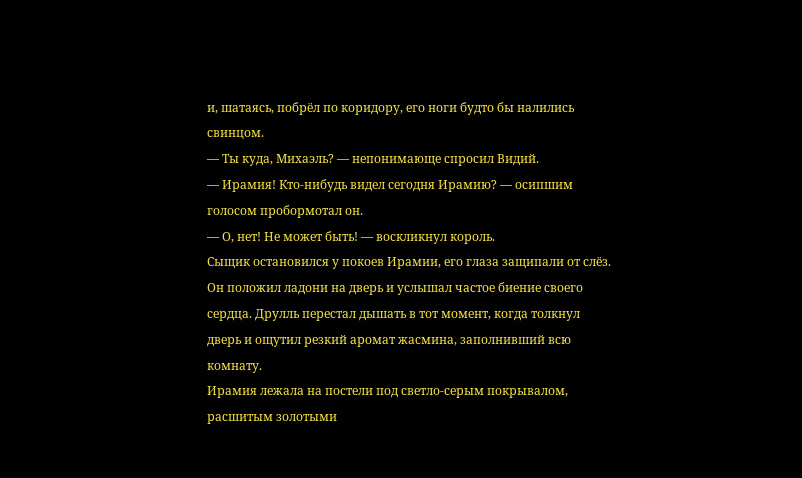и, шатаясь, побрёл по коридору, его ноги будто бы налились свинцом.
— Ты куда, Михаэль? — непонимающе спросил Видий.
— Ирамия! Кто-нибудь видел сегодня Ирамию? — осипшим голосом пробормотал он.
— О, нет! Не может быть! — воскликнул король.
Сыщик остановился у покоев Ирамии, его глаза защипали от слёз. Он положил ладони на дверь и услышал частое биение своего сердца. Друлль перестал дышать в тот момент, когда толкнул дверь и ощутил резкий аромат жасмина, заполнивший всю комнату.
Ирамия лежала на постели под светло-серым покрывалом, расшитым золотыми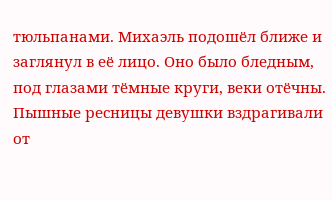тюльпанами. Михаэль подошёл ближе и заглянул в её лицо. Оно было бледным, под глазами тёмные круги, веки отёчны. Пышные ресницы девушки вздрагивали от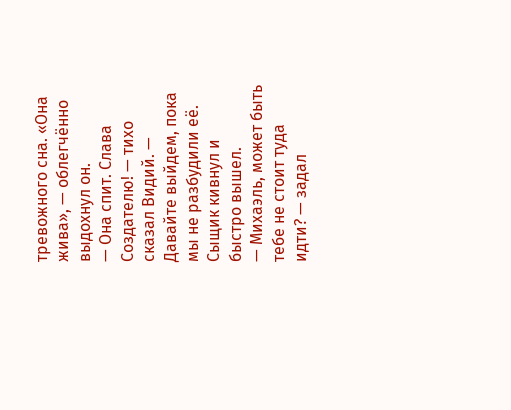тревожного сна. «Она жива», — облегчённо выдохнул он.
— Она спит. Слава Создателю! — тихо сказал Видий. — Давайте выйдем, пока мы не разбудили её.
Сыщик кивнул и быстро вышел.
— Михаэль, может быть тебе не стоит туда идти? — задал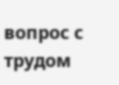вопрос с трудом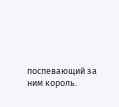поспевающий за ним король.